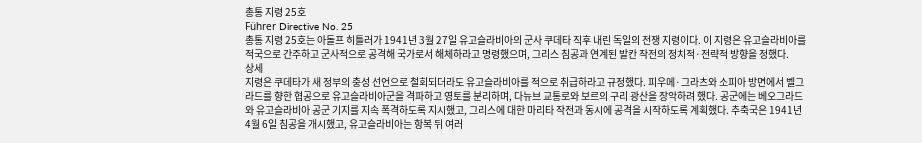총통 지령 25호
Führer Directive No. 25
총통 지령 25호는 아돌프 히틀러가 1941년 3월 27일 유고슬라비아의 군사 쿠데타 직후 내린 독일의 전쟁 지령이다. 이 지령은 유고슬라비아를 적국으로 간주하고 군사적으로 공격해 국가로서 해체하라고 명령했으며, 그리스 침공과 연계된 발칸 작전의 정치적·전략적 방향을 정했다.
상세
지령은 쿠데타가 새 정부의 충성 선언으로 철회되더라도 유고슬라비아를 적으로 취급하라고 규정했다. 피우메·그라츠와 소피아 방면에서 벨그라드를 향한 협공으로 유고슬라비아군을 격파하고 영토를 분리하며, 다뉴브 교통로와 보르의 구리 광산을 장악하려 했다. 공군에는 베오그라드와 유고슬라비아 공군 기지를 지속 폭격하도록 지시했고, 그리스에 대한 마리타 작전과 동시에 공격을 시작하도록 계획했다. 추축국은 1941년 4월 6일 침공을 개시했고, 유고슬라비아는 항복 뒤 여러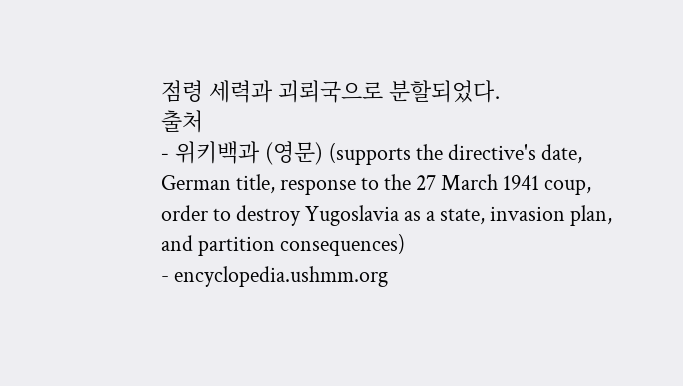점령 세력과 괴뢰국으로 분할되었다.
출처
- 위키백과 (영문) (supports the directive's date, German title, response to the 27 March 1941 coup, order to destroy Yugoslavia as a state, invasion plan, and partition consequences)
- encyclopedia.ushmm.org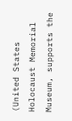(United States Holocaust Memorial Museum, supports the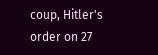coup, Hitler's order on 27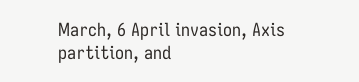March, 6 April invasion, Axis partition, and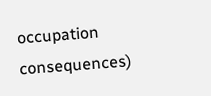occupation consequences)